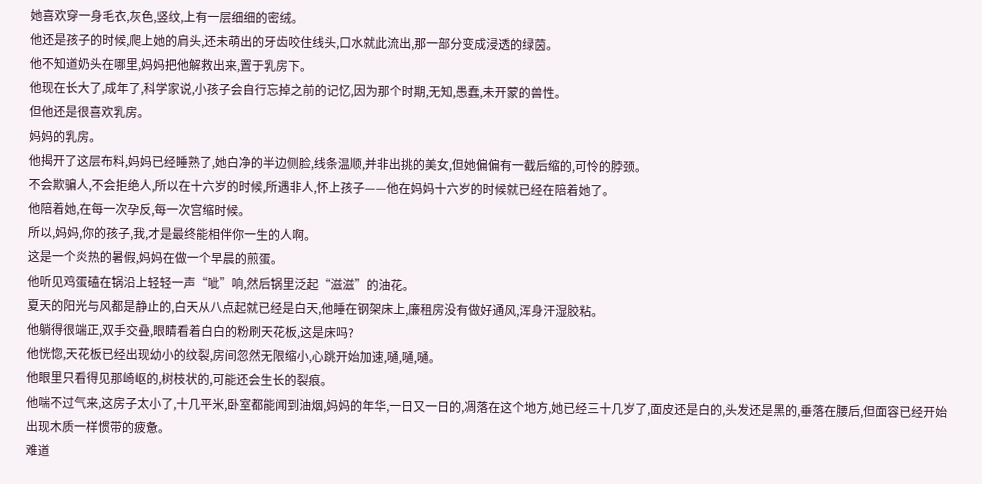她喜欢穿一身毛衣,灰色,竖纹,上有一层细细的密绒。
他还是孩子的时候,爬上她的肩头,还未萌出的牙齿咬住线头,口水就此流出,那一部分变成浸透的绿茵。
他不知道奶头在哪里,妈妈把他解救出来,置于乳房下。
他现在长大了,成年了,科学家说,小孩子会自行忘掉之前的记忆,因为那个时期,无知,愚蠢,未开蒙的兽性。
但他还是很喜欢乳房。
妈妈的乳房。
他揭开了这层布料,妈妈已经睡熟了,她白净的半边侧脸,线条温顺,并非出挑的美女,但她偏偏有一截后缩的,可怜的脖颈。
不会欺骗人,不会拒绝人,所以在十六岁的时候,所遇非人,怀上孩子——他在妈妈十六岁的时候就已经在陪着她了。
他陪着她,在每一次孕反,每一次宫缩时候。
所以,妈妈,你的孩子,我,才是最终能相伴你一生的人啊。
这是一个炎热的暑假,妈妈在做一个早晨的煎蛋。
他听见鸡蛋磕在锅沿上轻轻一声“呲”响,然后锅里泛起“滋滋”的油花。
夏天的阳光与风都是静止的,白天从八点起就已经是白天,他睡在钢架床上,廉租房没有做好通风,浑身汗湿胶粘。
他躺得很端正,双手交叠,眼睛看着白白的粉刷天花板,这是床吗?
他恍惚,天花板已经出现幼小的纹裂,房间忽然无限缩小,心跳开始加速,嗵,嗵,嗵。
他眼里只看得见那崎岖的,树枝状的,可能还会生长的裂痕。
他喘不过气来,这房子太小了,十几平米,卧室都能闻到油烟,妈妈的年华,一日又一日的,凋落在这个地方,她已经三十几岁了,面皮还是白的,头发还是黑的,垂落在腰后,但面容已经开始出现木质一样惯带的疲惫。
难道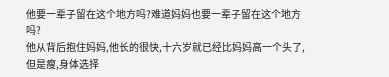他要一辈子留在这个地方吗?难道妈妈也要一辈子留在这个地方吗?
他从背后抱住妈妈,他长的很快,十六岁就已经比妈妈高一个头了,但是瘦,身体选择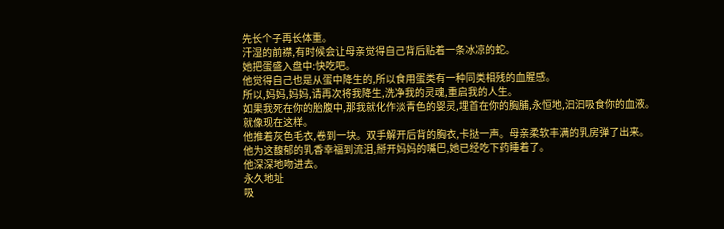先长个子再长体重。
汗湿的前襟,有时候会让母亲觉得自己背后贴着一条冰凉的蛇。
她把蛋盛入盘中:快吃吧。
他觉得自己也是从蛋中降生的,所以食用蛋类有一种同类相残的血腥感。
所以,妈妈,妈妈,请再次将我降生,洗净我的灵魂,重启我的人生。
如果我死在你的胎腹中,那我就化作淡青色的婴灵,埋首在你的胸脯,永恒地,汩汩吸食你的血液。
就像现在这样。
他推着灰色毛衣,卷到一块。双手解开后背的胸衣,卡挞一声。母亲柔软丰满的乳房弹了出来。
他为这馥郁的乳香幸福到流泪,掰开妈妈的嘴巴,她已经吃下药睡着了。
他深深地吻进去。
永久地址
吸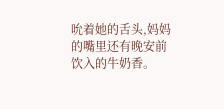吮着她的舌头,妈妈的嘴里还有晚安前饮入的牛奶香。